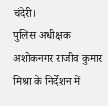चंदेरी।
पुलिस अधीक्षक अशोकनगर राजीव कुमार मिश्रा के निर्देशन में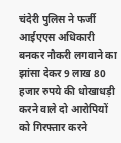चंदेरी पुलिस ने फर्जी आईएएस अधिकारी बनकर नौकरी लगवाने का झांसा देकर 9 लाख 80 हजार रुपये की धोखाधड़ी करने वाले दो आरोपियों को गिरफ्तार करने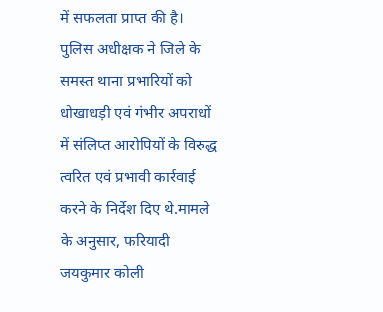में सफलता प्राप्त की है।
पुलिस अधीक्षक ने जिले के समस्त थाना प्रभारियों को धोखाधड़ी एवं गंभीर अपराधों में संलिप्त आरोपियों के विरुद्ध त्वरित एवं प्रभावी कार्रवाई करने के निर्देश दिए थे.मामले के अनुसार, फरियादी जयकुमार कोली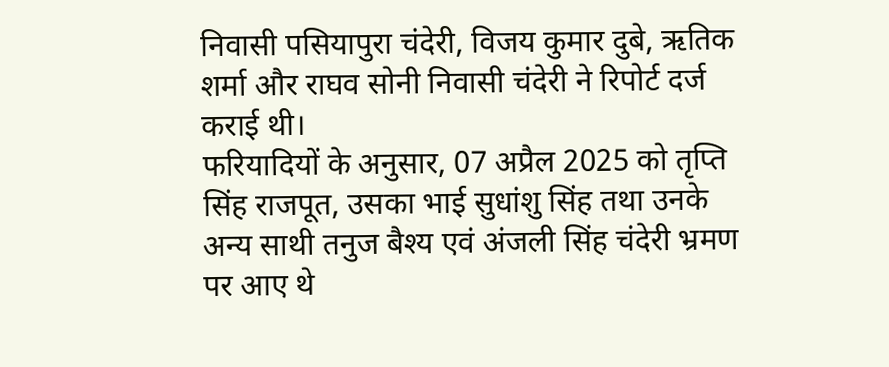निवासी पसियापुरा चंदेरी, विजय कुमार दुबे, ऋतिक शर्मा और राघव सोनी निवासी चंदेरी ने रिपोर्ट दर्ज कराई थी।
फरियादियों के अनुसार, 07 अप्रैल 2025 को तृप्ति सिंह राजपूत, उसका भाई सुधांशु सिंह तथा उनके अन्य साथी तनुज बैश्य एवं अंजली सिंह चंदेरी भ्रमण पर आए थे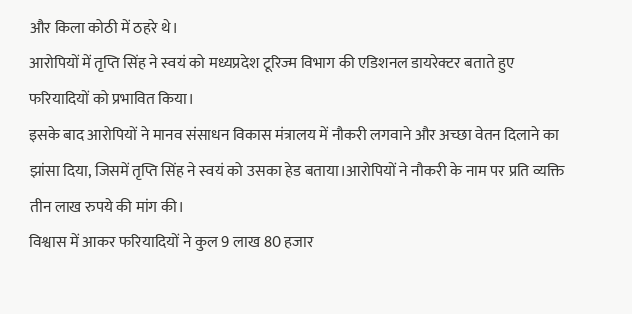और किला कोठी में ठहरे थे।
आरोपियों में तृप्ति सिंह ने स्वयं को मध्यप्रदेश टूरिज्म विभाग की एडिशनल डायरेक्टर बताते हुए फरियादियों को प्रभावित किया।
इसके बाद आरोपियों ने मानव संसाधन विकास मंत्रालय में नौकरी लगवाने और अच्छा वेतन दिलाने का झांसा दिया, जिसमें तृप्ति सिंह ने स्वयं को उसका हेड बताया।आरोपियों ने नौकरी के नाम पर प्रति व्यक्ति तीन लाख रुपये की मांग की।
विश्वास में आकर फरियादियों ने कुल 9 लाख 80 हजार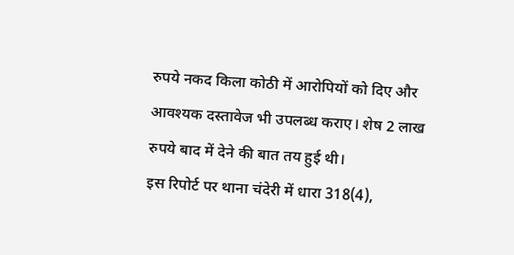रुपये नकद किला कोठी में आरोपियों को दिए और आवश्यक दस्तावेज भी उपलब्ध कराए। शेष 2 लाख रुपये बाद में देने की बात तय हुई थी।
इस रिपोर्ट पर थाना चंदेरी में धारा 318(4),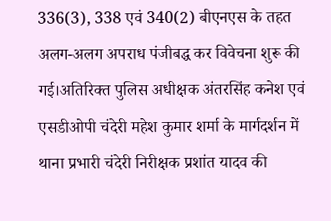336(3), 338 एवं 340(2) बीएनएस के तहत अलग-अलग अपराध पंजीबद्ध कर विवेचना शुरू की गई।अतिरिक्त पुलिस अधीक्षक अंतरसिंह कनेश एवं एसडीओपी चंदेरी महेश कुमार शर्मा के मार्गदर्शन में थाना प्रभारी चंदेरी निरीक्षक प्रशांत यादव की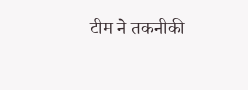टीम ने तकनीकी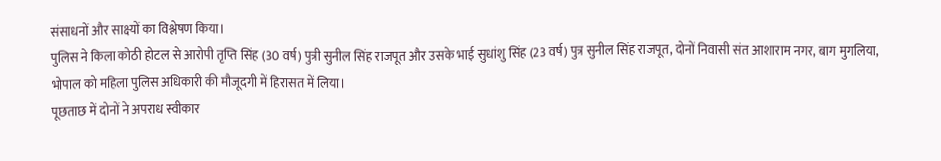संसाधनों और साक्ष्यों का विश्लेषण किया।
पुलिस ने किला कोठी होटल से आरोपी तृप्ति सिंह (30 वर्ष) पुत्री सुनील सिंह राजपूत और उसके भाई सुधांशु सिंह (23 वर्ष) पुत्र सुनील सिंह राजपूत, दोनों निवासी संत आशाराम नगर, बाग मुगलिया, भोपाल को महिला पुलिस अधिकारी की मौजूदगी में हिरासत में लिया।
पूछताछ में दोनों ने अपराध स्वीकार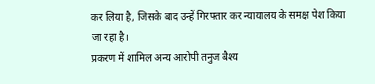कर लिया है, जिसके बाद उन्हें गिरफ्तार कर न्यायालय के समक्ष पेश किया जा रहा है।
प्रकरण में शामिल अन्य आरोपी तनुज बैश्य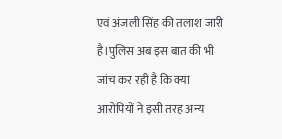एवं अंजली सिंह की तलाश जारी है।पुलिस अब इस बात की भी जांच कर रही है कि क्या आरोपियों ने इसी तरह अन्य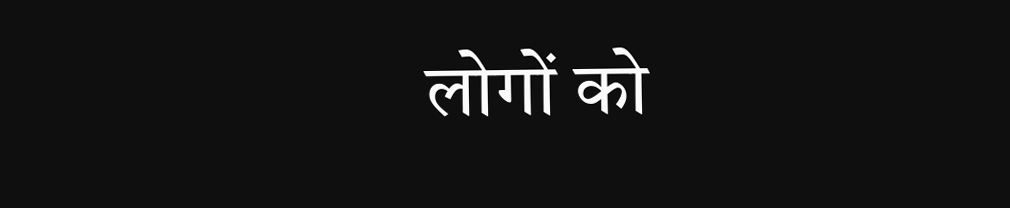लोगों को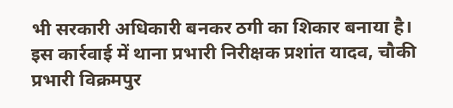भी सरकारी अधिकारी बनकर ठगी का शिकार बनाया है।
इस कार्रवाई में थाना प्रभारी निरीक्षक प्रशांत यादव, चौकी प्रभारी विक्रमपुर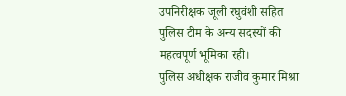उपनिरीक्षक जूली रघुवंशी सहित पुलिस टीम के अन्य सदस्यों की महत्वपूर्ण भूमिका रही।
पुलिस अधीक्षक राजीव कुमार मिश्रा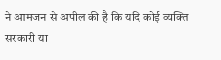ने आमजन से अपील की है कि यदि कोई व्यक्ति सरकारी या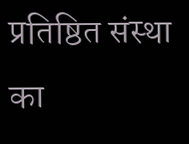प्रतिष्ठित संस्था का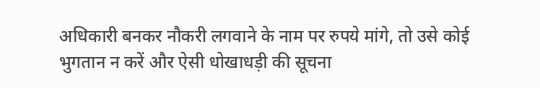अधिकारी बनकर नौकरी लगवाने के नाम पर रुपये मांगे, तो उसे कोई भुगतान न करें और ऐसी धोखाधड़ी की सूचना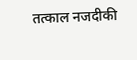तत्काल नजदीकी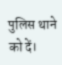पुलिस थाने को दें।